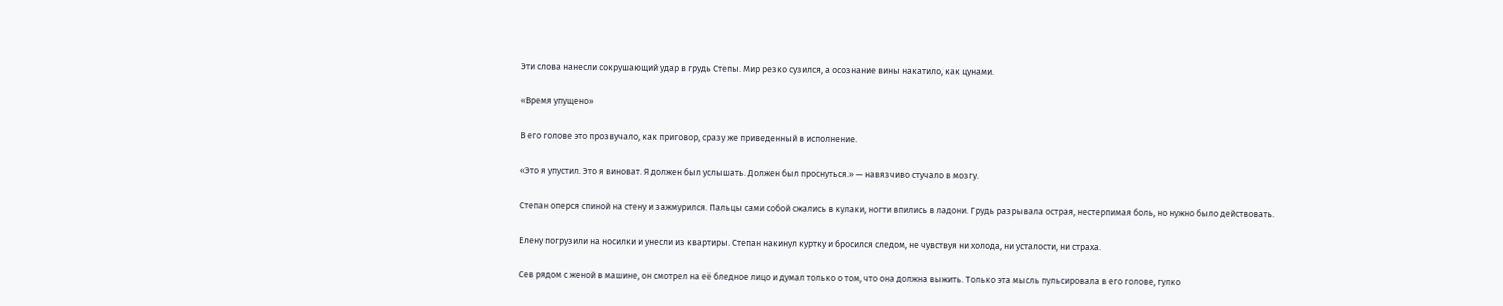Эти слова нанесли сокрушающий удар в грудь Степы. Мир резко сузился, а осознание вины накатило, как цунами.

«Время упущено»

В его голове это прозвучало, как приговор, сразу же приведенный в исполнение.

«Это я упустил. Это я виноват. Я должен был услышать. Должен был проснуться.» — навязчиво стучало в мозгу.

Степан оперся спиной на стену и зажмурился. Пальцы сами собой сжались в кулаки, ногти впились в ладони. Грудь разрывала острая, нестерпимая боль, но нужно было действовать.

Елену погрузили на носилки и унесли из квартиры. Степан накинул куртку и бросился следом, не чувствуя ни холода, ни усталости, ни страха.

Сев рядом с женой в машине, он смотрел на её бледное лицо и думал только о том, что она должна выжить. Только эта мысль пульсировала в его голове, гулко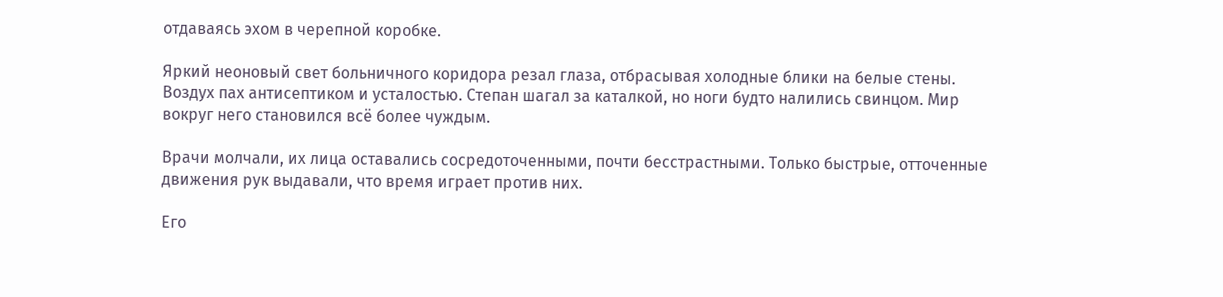отдаваясь эхом в черепной коробке.

Яркий неоновый свет больничного коридора резал глаза, отбрасывая холодные блики на белые стены. Воздух пах антисептиком и усталостью. Степан шагал за каталкой, но ноги будто налились свинцом. Мир вокруг него становился всё более чуждым.

Врачи молчали, их лица оставались сосредоточенными, почти бесстрастными. Только быстрые, отточенные движения рук выдавали, что время играет против них.

Его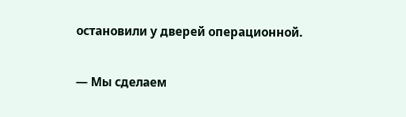остановили у дверей операционной.

— Мы сделаем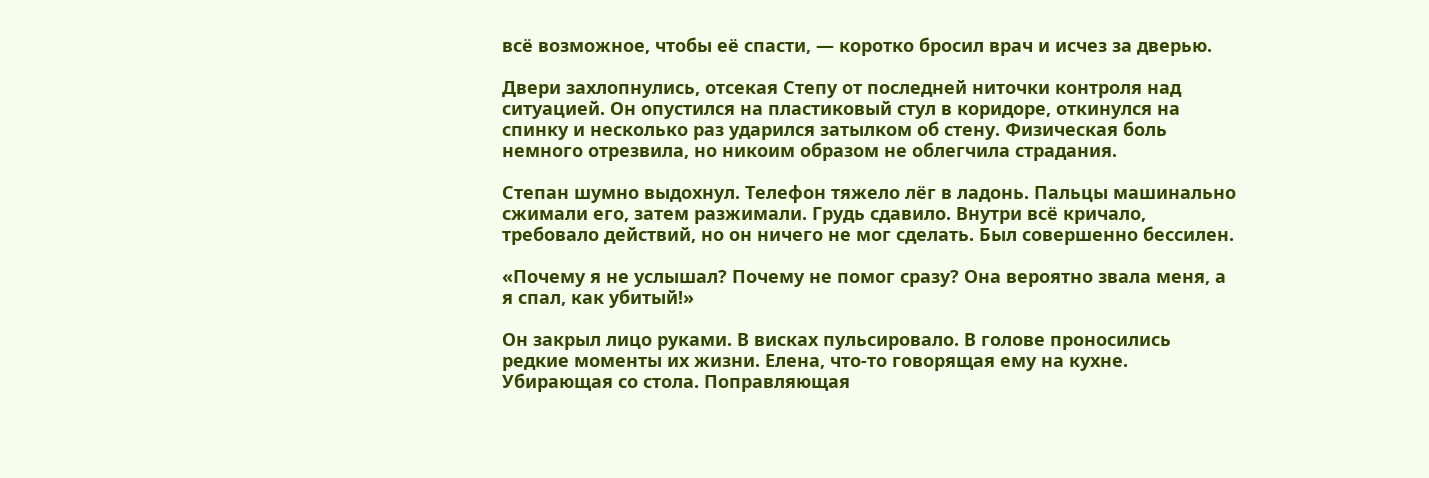всё возможное, чтобы её спасти, — коротко бросил врач и исчез за дверью.

Двери захлопнулись, отсекая Степу от последней ниточки контроля над ситуацией. Он опустился на пластиковый стул в коридоре, откинулся на спинку и несколько раз ударился затылком об стену. Физическая боль немного отрезвила, но никоим образом не облегчила страдания.

Степан шумно выдохнул. Телефон тяжело лёг в ладонь. Пальцы машинально сжимали его, затем разжимали. Грудь сдавило. Внутри всё кричало, требовало действий, но он ничего не мог сделать. Был совершенно бессилен.

«Почему я не услышал? Почему не помог сразу? Она вероятно звала меня, а я спал, как убитый!»

Он закрыл лицо руками. В висках пульсировало. В голове проносились редкие моменты их жизни. Елена, что-то говорящая ему на кухне. Убирающая со стола. Поправляющая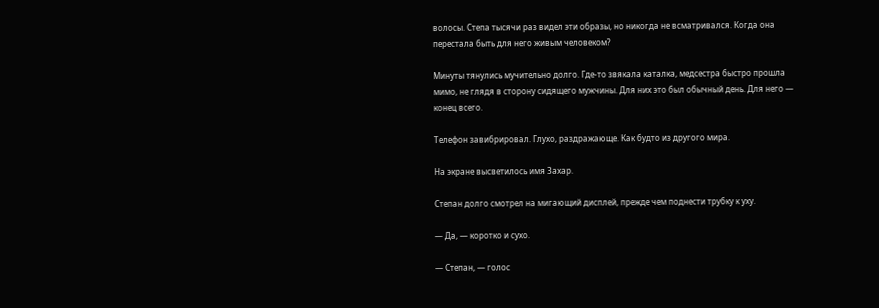волосы. Степа тысячи раз видел эти образы, но никогда не всматривался. Когда она перестала быть для него живым человеком?

Минуты тянулись мучительно долго. Где-то звякала каталка, медсестра быстро прошла мимо, не глядя в сторону сидящего мужчины. Для них это был обычный день. Для него — конец всего.

Телефон завибрировал. Глухо, раздражающе. Как будто из другого мира.

На экране высветилось имя Захар.

Степан долго смотрел на мигающий дисплей, прежде чем поднести трубку к уху.

— Да, — коротко и сухо.

— Степан, — голос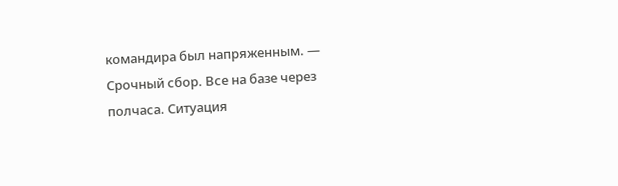командира был напряженным. — Срочный сбор. Все на базе через полчаса. Ситуация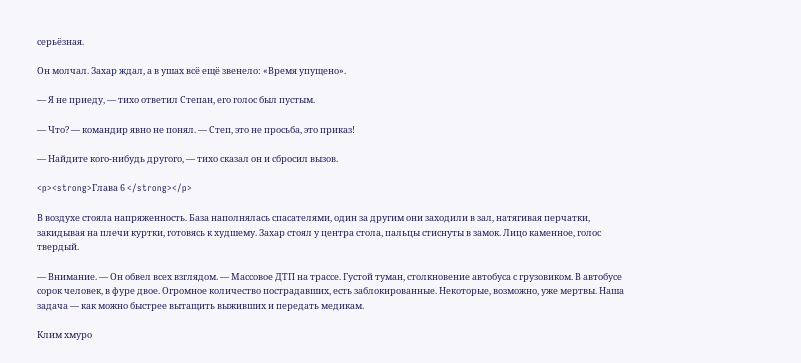серьёзная.

Он молчал. Захар ждал, а в ушах всё ещё звенело: «Время упущено».

— Я не приеду, — тихо ответил Степан, его голос был пустым.

— Что? — командир явно не понял. — Степ, это не просьба, это приказ!

— Найдите кого-нибудь другого, — тихо сказал он и сбросил вызов.

<p><strong>Глава 6 </strong></p>

В воздухе стояла напряженность. База наполнялась спасателями, один за другим они заходили в зал, натягивая перчатки, закидывая на плечи куртки, готовясь к худшему. Захар стоял у центра стола, пальцы стиснуты в замок. Лицо каменное, голос твердый.

— Внимание. — Он обвел всех взглядом. — Массовое ДТП на трассе. Густой туман, столкновение автобуса с грузовиком. В автобусе сорок человек, в фуре двое. Огромное количество пострадавших, есть заблокированные. Некоторые, возможно, уже мертвы. Наша задача — как можно быстрее вытащить выживших и передать медикам.

Клим хмуро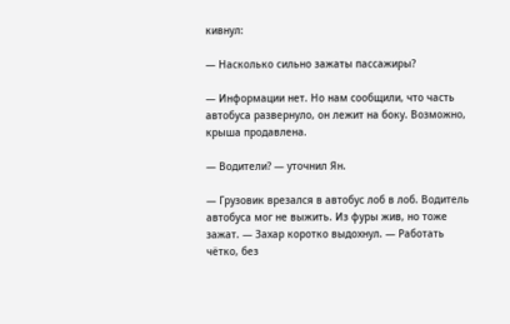кивнул:

— Насколько сильно зажаты пассажиры?

— Информации нет. Но нам сообщили, что часть автобуса развернуло, он лежит на боку. Возможно, крыша продавлена.

— Водители? — уточнил Ян.

— Грузовик врезался в автобус лоб в лоб. Водитель автобуса мог не выжить. Из фуры жив, но тоже зажат. — Захар коротко выдохнул. — Работать чётко, без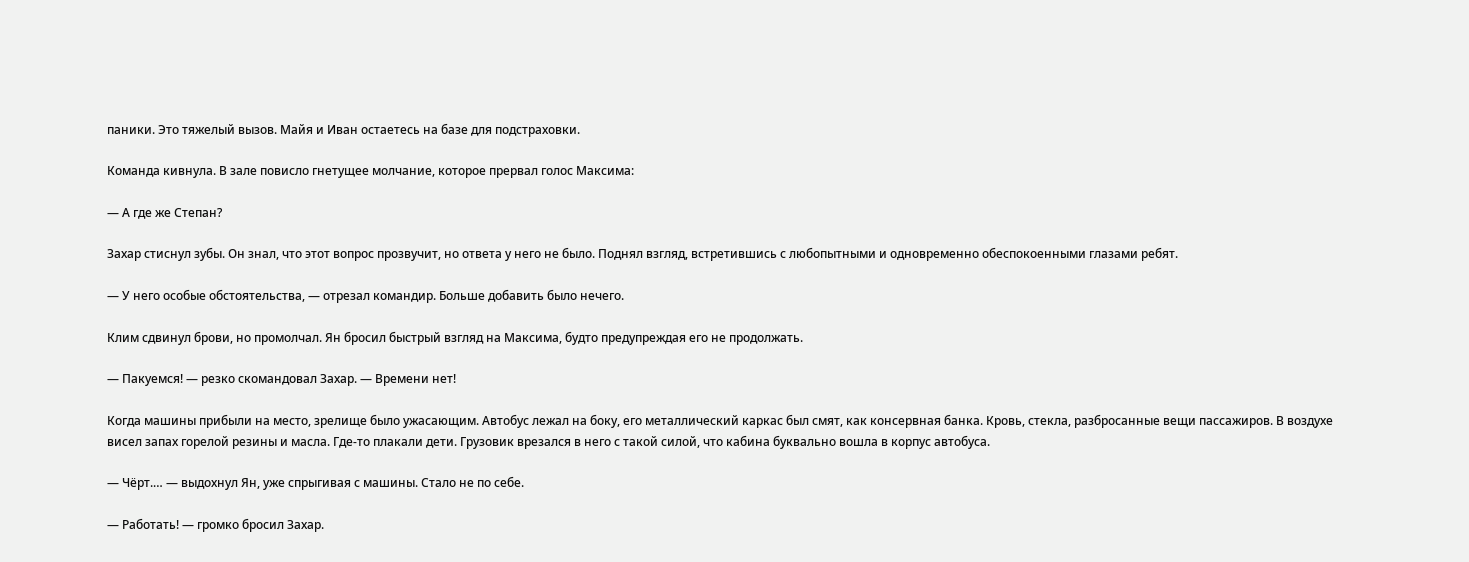паники. Это тяжелый вызов. Майя и Иван остаетесь на базе для подстраховки.

Команда кивнула. В зале повисло гнетущее молчание, которое прервал голос Максима:

— А где же Степан?

Захар стиснул зубы. Он знал, что этот вопрос прозвучит, но ответа у него не было. Поднял взгляд, встретившись с любопытными и одновременно обеспокоенными глазами ребят.

— У него особые обстоятельства, — отрезал командир. Больше добавить было нечего.

Клим сдвинул брови, но промолчал. Ян бросил быстрый взгляд на Максима, будто предупреждая его не продолжать.

— Пакуемся! — резко скомандовал Захар. — Времени нет!

Когда машины прибыли на место, зрелище было ужасающим. Автобус лежал на боку, его металлический каркас был смят, как консервная банка. Кровь, стекла, разбросанные вещи пассажиров. В воздухе висел запах горелой резины и масла. Где-то плакали дети. Грузовик врезался в него с такой силой, что кабина буквально вошла в корпус автобуса.

— Чёрт.… — выдохнул Ян, уже спрыгивая с машины. Стало не по себе.

— Работать! — громко бросил Захар.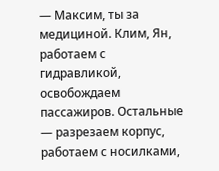— Максим, ты за медициной. Клим, Ян, работаем с гидравликой, освобождаем пассажиров. Остальные — разрезаем корпус, работаем с носилками,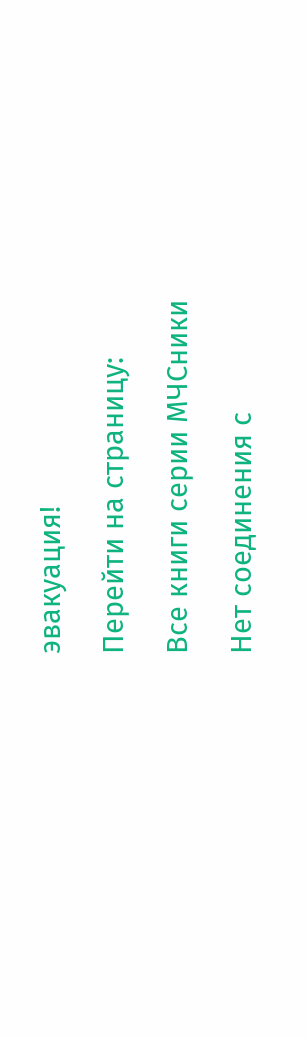эвакуация!

Перейти на страницу:

Все книги серии МЧСники

Нет соединения с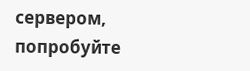сервером, попробуйте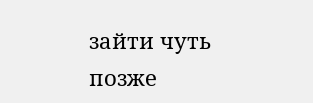зайти чуть позже